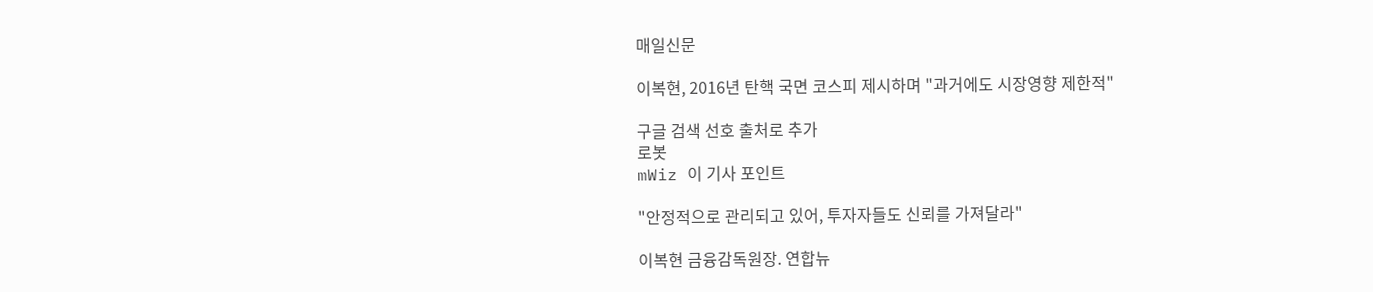매일신문

이복현, 2016년 탄핵 국면 코스피 제시하며 "과거에도 시장영향 제한적"

구글 검색 선호 출처로 추가
로봇
mWiz 이 기사 포인트

"안정적으로 관리되고 있어, 투자자들도 신뢰를 가져달라"

이복현 금융감독원장. 연합뉴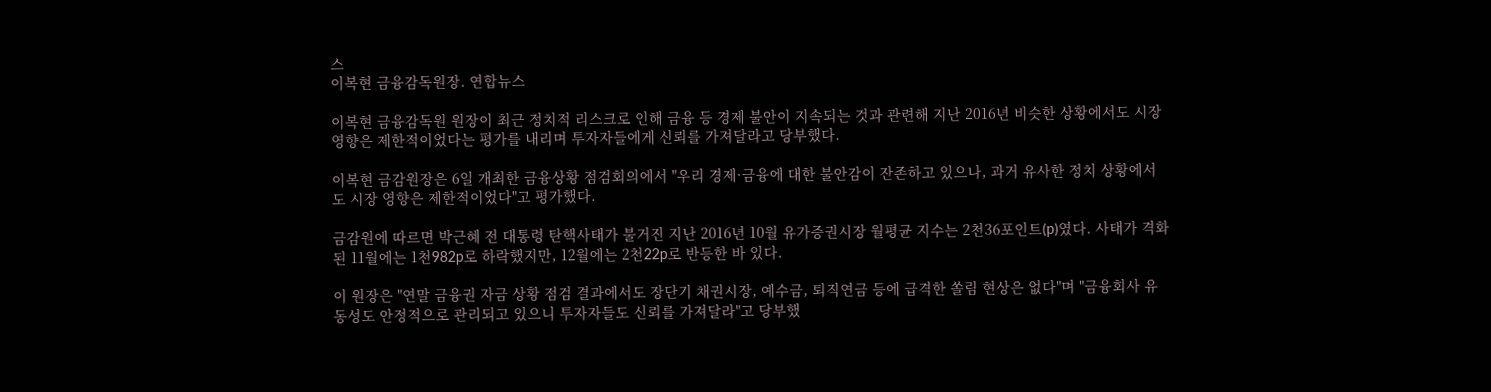스
이복현 금융감독원장. 연합뉴스

이복현 금융감독원 원장이 최근 정치적 리스크로 인해 금융 등 경제 불안이 지속되는 것과 관련해 지난 2016년 비슷한 상황에서도 시장영향은 제한적이었다는 평가를 내리며 투자자들에게 신뢰를 가져달라고 당부했다.

이복현 금감원장은 6일 개최한 금융상황 점검회의에서 "우리 경제·금융에 대한 불안감이 잔존하고 있으나, 과거 유사한 정치 상황에서도 시장 영향은 제한적이었다"고 평가했다.

금감원에 따르면 박근혜 전 대통령 탄핵사태가 불거진 지난 2016년 10월 유가증권시장 월평균 지수는 2천36포인트(p)였다. 사태가 격화된 11월에는 1천982p로 하락했지만, 12월에는 2천22p로 반등한 바 있다.

이 원장은 "연말 금융권 자금 상황 점검 결과에서도 장단기 채권시장, 예수금, 퇴직연금 등에 급격한 쏠림 현상은 없다"며 "금융회사 유동성도 안정적으로 관리되고 있으니 투자자들도 신뢰를 가져달라"고 당부했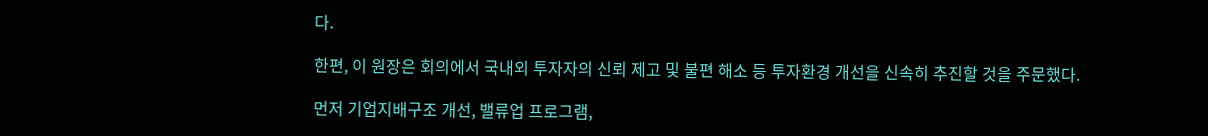다.

한편, 이 원장은 회의에서 국내외 투자자의 신뢰 제고 및 불편 해소 등 투자환경 개선을 신속히 추진할 것을 주문했다.

먼저 기업지배구조 개선, 밸류업 프로그램,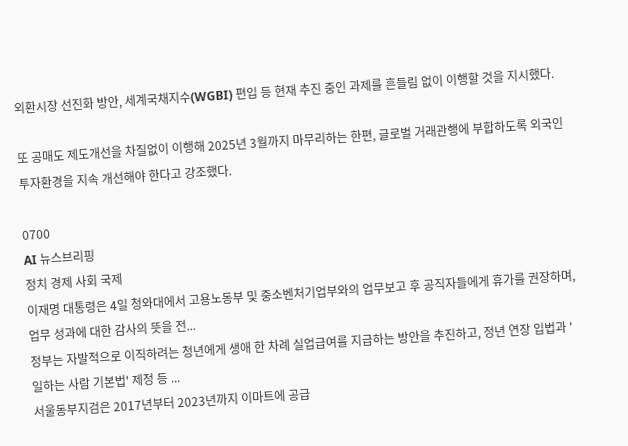외환시장 선진화 방안, 세계국채지수(WGBI) 편입 등 현재 추진 중인 과제를 흔들림 없이 이행할 것을 지시했다.

또 공매도 제도개선을 차질없이 이행해 2025년 3월까지 마무리하는 한편, 글로벌 거래관행에 부합하도록 외국인 투자환경을 지속 개선해야 한다고 강조했다.

0700
AI 뉴스브리핑
정치 경제 사회 국제
이재명 대통령은 4일 청와대에서 고용노동부 및 중소벤처기업부와의 업무보고 후 공직자들에게 휴가를 권장하며, 업무 성과에 대한 감사의 뜻을 전...
정부는 자발적으로 이직하려는 청년에게 생애 한 차례 실업급여를 지급하는 방안을 추진하고, 정년 연장 입법과 '일하는 사람 기본법' 제정 등 ...
서울동부지검은 2017년부터 2023년까지 이마트에 공급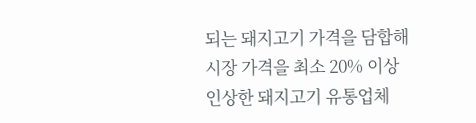되는 돼지고기 가격을 담합해 시장 가격을 최소 20% 이상 인상한 돼지고기 유통업체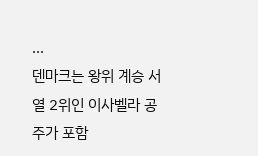...
덴마크는 왕위 계승 서열 2위인 이사벨라 공주가 포함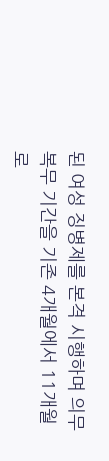된 여성 징병제를 본격 시행하며 의무 복무 기간을 기존 4개월에서 11개월로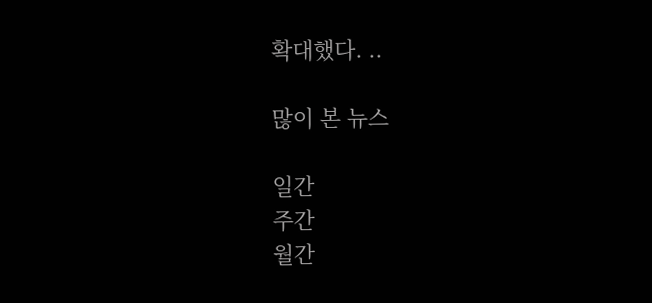확대했다. ..

많이 본 뉴스

일간
주간
월간